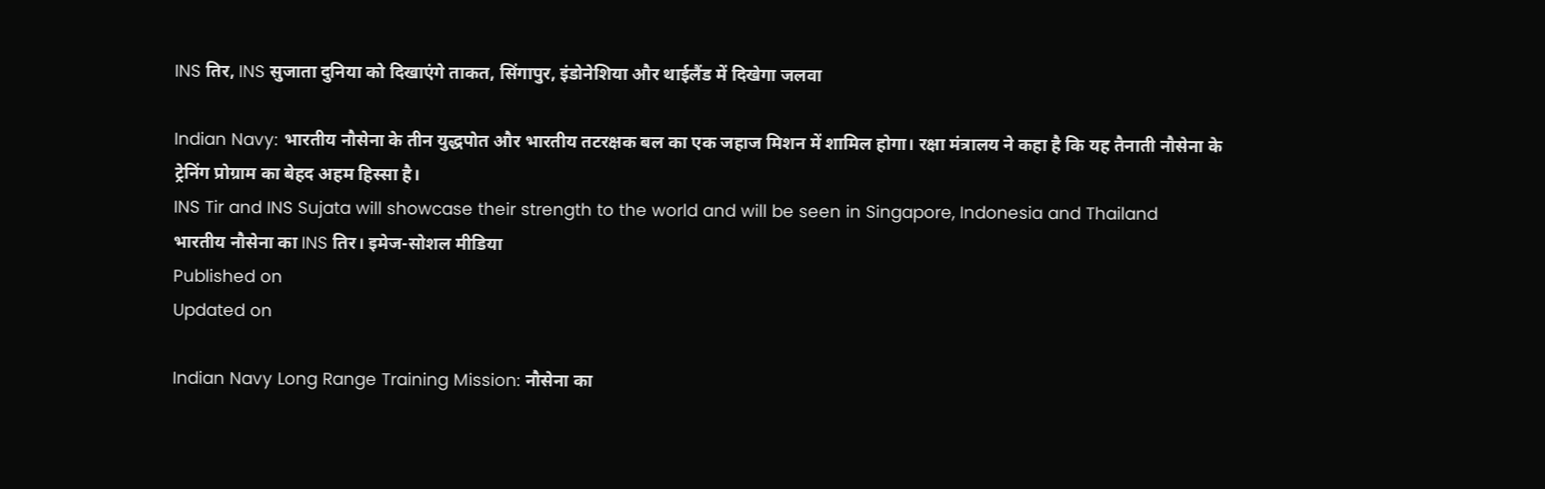INS तिर, INS सुजाता दुनिया को दिखाएंगे ताकत, सिंगापुर, इंडोनेशिया और थाईलैंड में दिखेगा जलवा

Indian Navy: भारतीय नौसेना के तीन युद्धपोत और भारतीय तटरक्षक बल का एक जहाज मिशन में शामिल होगा। रक्षा मंत्रालय ने कहा है कि यह तैनाती नौसेना के ट्रेनिंग प्रोग्राम का बेहद अहम हिस्सा है।
INS Tir and INS Sujata will showcase their strength to the world and will be seen in Singapore, Indonesia and Thailand
भारतीय नौसेना का INS तिर। इमेज-सोशल मीडिया
Published on
Updated on

Indian Navy Long Range Training Mission: नौसेना का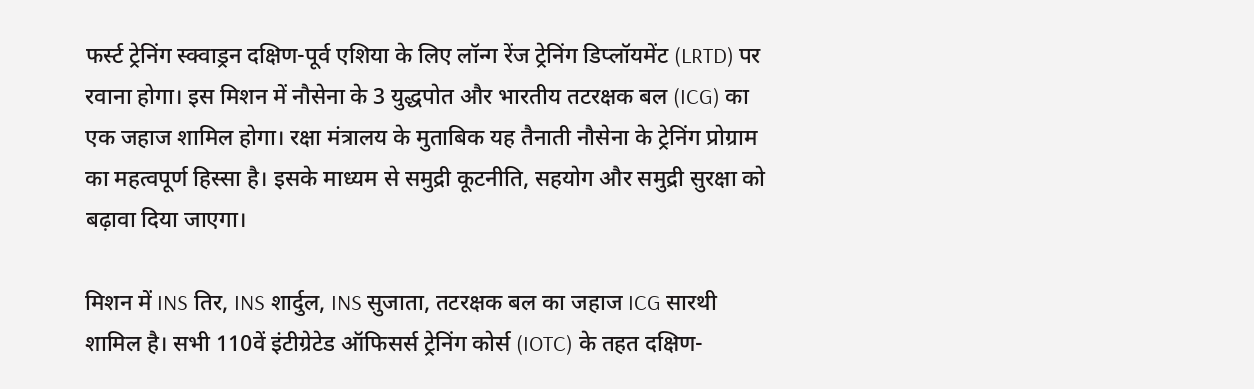फर्स्ट ट्रेनिंग स्क्वाड्रन दक्षिण-पूर्व एशिया के लिए लॉन्ग रेंज ट्रेनिंग डिप्लॉयमेंट (LRTD) पर रवाना होगा। इस मिशन में नौसेना के 3 युद्धपोत और भारतीय तटरक्षक बल (ICG) का एक जहाज शामिल होगा। रक्षा मंत्रालय के मुताबिक यह तैनाती नौसेना के ट्रेनिंग प्रोग्राम का महत्वपूर्ण हिस्सा है। इसके माध्यम से समुद्री कूटनीति, सहयोग और समुद्री सुरक्षा को बढ़ावा दिया जाएगा।

मिशन में INS तिर, INS शार्दुल, INS सुजाता, तटरक्षक बल का जहाज ICG सारथी शामिल है। सभी 110वें इंटीग्रेटेड ऑफिसर्स ट्रेनिंग कोर्स (IOTC) के तहत दक्षिण-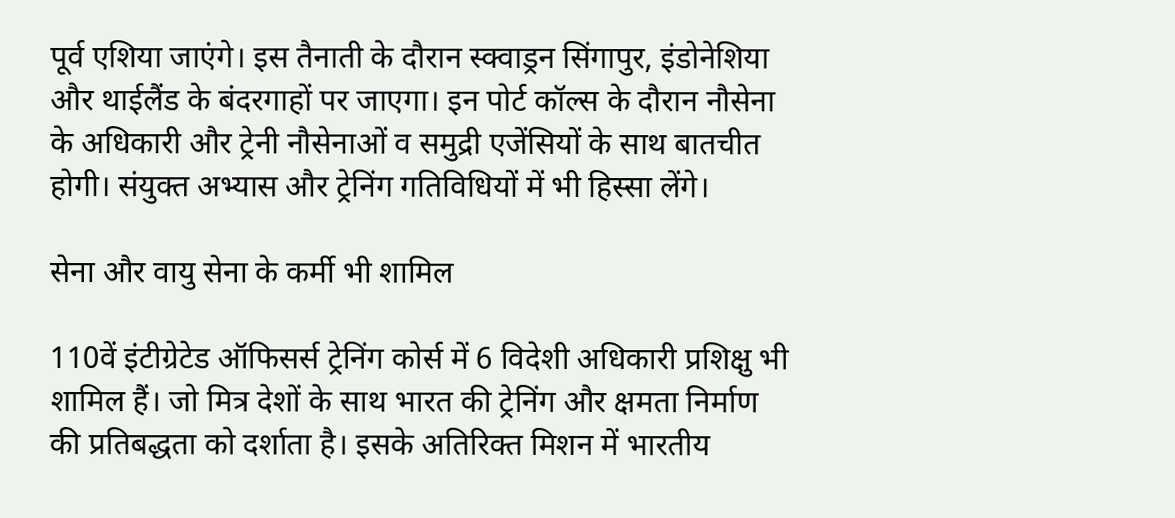पूर्व एशिया जाएंगे। इस तैनाती के दौरान स्क्वाड्रन सिंगापुर, इंडोनेशिया और थाईलैंड के बंदरगाहों पर जाएगा। इन पोर्ट कॉल्स के दौरान नौसेना के अधिकारी और ट्रेनी नौसेनाओं व समुद्री एजेंसियों के साथ बातचीत होगी। संयुक्त अभ्यास और ट्रेनिंग गतिविधियों में भी हिस्सा लेंगे।

सेना और वायु सेना के कर्मी भी शामिल

110वें इंटीग्रेटेड ऑफिसर्स ट्रेनिंग कोर्स में 6 विदेशी अधिकारी प्रशिक्षु भी शामिल हैं। जो मित्र देशों के साथ भारत की ट्रेनिंग और क्षमता निर्माण की प्रतिबद्धता को दर्शाता है। इसके अतिरिक्त मिशन में भारतीय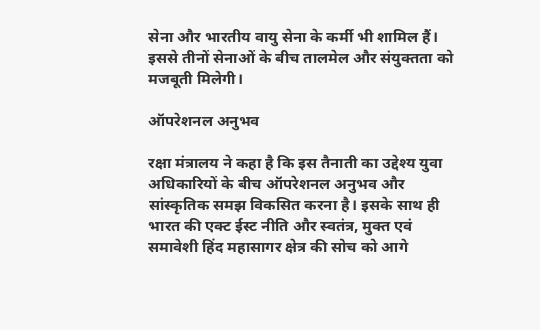सेना और भारतीय वायु सेना के कर्मी भी शामिल हैं। इससे तीनों सेनाओं के बीच तालमेल और संयुक्तता को मजबूती मिलेगी।

ऑपरेशनल अनुभव

रक्षा मंत्रालय ने कहा है कि इस तैनाती का उद्देश्य युवा अधिकारियों के बीच ऑपरेशनल अनुभव और सांस्कृतिक समझ विकसित करना है। इसके साथ ही भारत की एक्ट ईस्ट नीति और स्वतंत्र, मुक्त एवं समावेशी हिंद महासागर क्षेत्र की सोच को आगे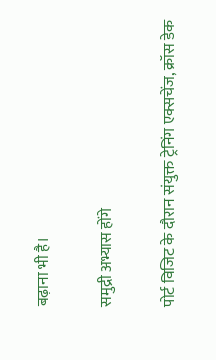बढ़ाना भी है।

समुद्री अभ्यास होंगे

पोर्ट विजिट के दौरान संयुक्त ट्रेनिंग एक्सचेंज, क्रॉस डेक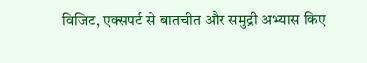विजिट, एक्सपर्ट से बातचीत और समुद्री अभ्यास किए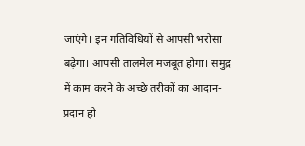जाएंगे। इन गतिविधियों से आपसी भरोसा बढ़ेगा। आपसी तालमेल मजबूत होगा। समुद्र में काम करने के अच्छे तरीकों का आदान-प्रदान हो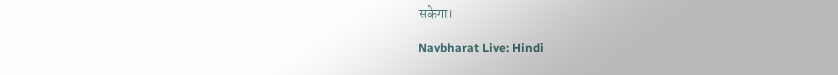सकेगा।

Navbharat Live: Hindi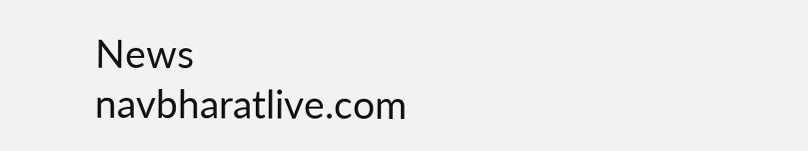News
navbharatlive.com